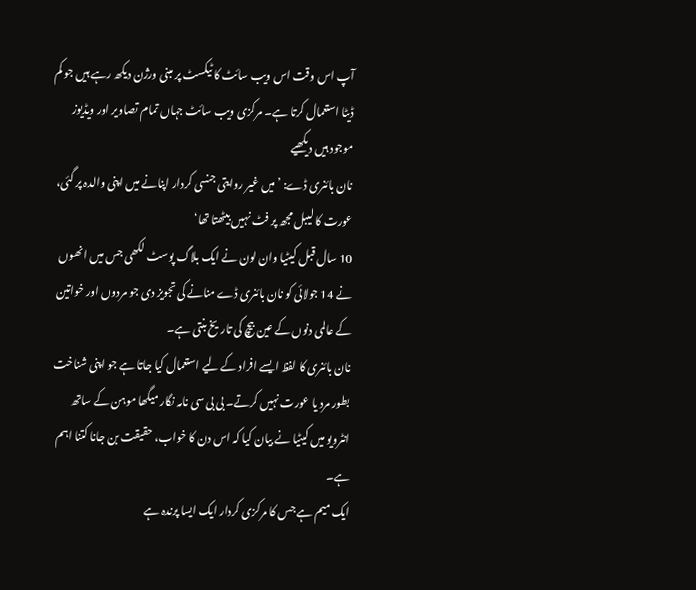آپ اس وقت اس ویب سائٹ کا ٹیکسٹ پر مبنی ورژن دیکھ رہے ہیں جو کم ڈیٹا استعمال کرتا ہے۔ مرکزی ویب سائٹ جہاں تمام تصاویر اور ویڈیوز موجود ہیں دیکھیے
نان بائنری ڈے: ’میں غیر روایتی جنسی کردار اپنانے میں اپنی والدہ پر گئی، عورت کا لیبل مجھ پر فٹ نہیں بیٹھتا تھا‘
10 سال قبل کیٹیا وان لون نے ایک بلاگ پوسٹ لکھی جس میں انھوں نے 14 جولائی کو نان بائنری ڈے منانے کی تجویز دی جو مردوں اور خواتین کے عالمی دنوں کے عین بیچ کی تاریخ بنتی ہے۔
نان بائنری کا لفظ ایسے افراد کے لیے استعمال کیا جاتا ہے جو اپنی شناخت بطور مرد یا عورت نہیں کرتے۔ بی بی سی نامہ نگار میگھا موہن کے ساتھ انٹرویو میں کیٹیا نے بیان کیا کہ اس دن کا خواب، حقیقت بن جانا کتنا اہم ہے۔
ایک میم ہے جس کا مرکزی کردار ایک ایسا پرندہ ہے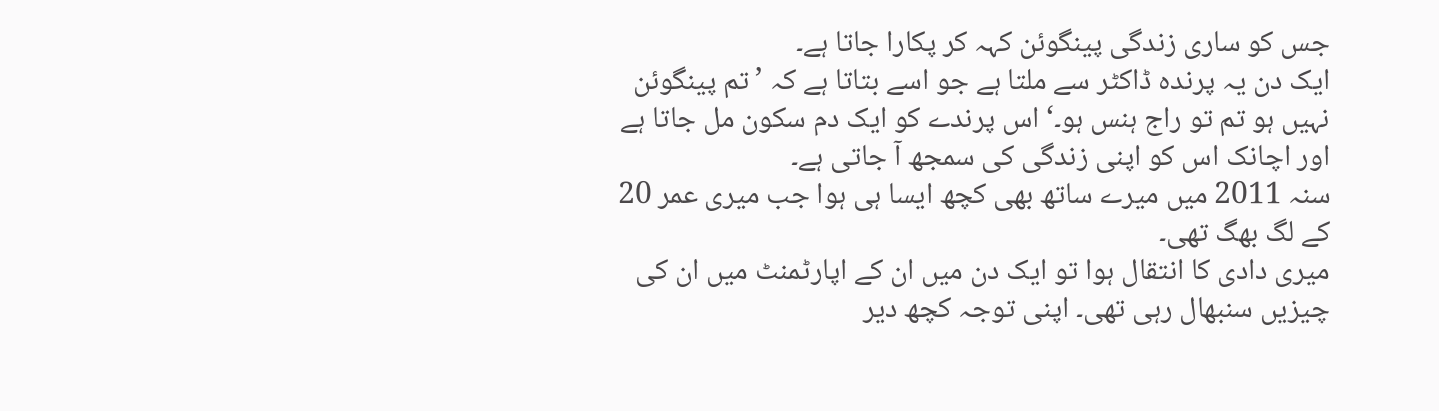جس کو ساری زندگی پینگوئن کہہ کر پکارا جاتا ہے۔
ایک دن یہ پرندہ ڈاکٹر سے ملتا ہے جو اسے بتاتا ہے کہ ’تم پینگوئن نہیں ہو تم تو راج ہنس ہو۔‘ اس پرندے کو ایک دم سکون مل جاتا ہے اور اچانک اس کو اپنی زندگی کی سمجھ آ جاتی ہے۔
سنہ 2011 میں میرے ساتھ بھی کچھ ایسا ہی ہوا جب میری عمر 20 کے لگ بھگ تھی۔
میری دادی کا انتقال ہوا تو ایک دن میں ان کے اپارٹمنٹ میں ان کی چیزیں سنبھال رہی تھی۔ اپنی توجہ کچھ دیر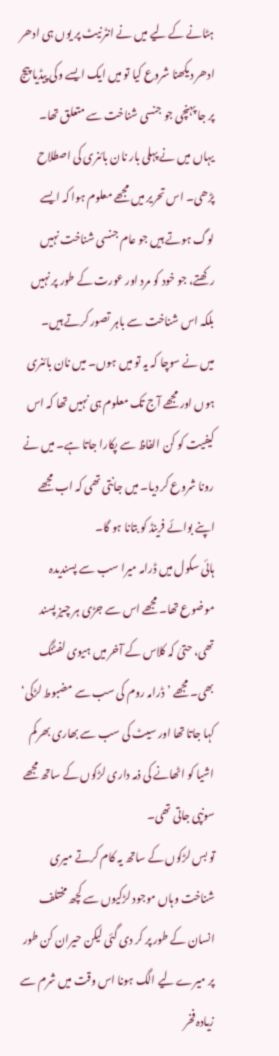ہٹانے کے لیے میں نے انٹرنیٹ پر یوں ہی ادھر ادھر دیکھنا شروع کیا تو میں ایک ایسے وکی پیڈیا پیج پر جا پہنچی جو جنسی شناخت سے متعلق تھا۔
یہاں میں نے پہلی بار نان بائنری کی اصطلاح پڑھی۔ اس تحریر میں مجھے معلوم ہوا کہ ایسے لوگ ہوتے ہیں جو عام جنسی شناخت نہیں رکھتے، جو خود کو مرد اور عورت کے طور پر نہیں بلکہ اس شناخت سے باہر تصور کرتے ہیں۔
میں نے سوچا کہ یہ تو میں ہوں۔ میں نان بائنری ہوں اور مجھے آج تک معلوم ہی نہیں تھا کہ اس کیفیت کو کن الفاظ سے پکارا جاتا ہے۔ میں نے رونا شروع کر دیا۔ میں جانتی تھی کہ اب مجھے اپنے بوائے فرینڈ کو بتانا ہو گا۔
ہائی سکول میں ڈرامہ میرا سب سے پسندیدہ موضوع تھا۔ مجھے اس سے جڑی ہر چیز پسند تھی، حتیٰ کہ کلاس کے آخر میں ہیوی لفٹنگ بھی۔ مجھے ’ڈرامہ روم کی سب سے مضبوط لڑکی‘ کہا جاتا تھا اور سیٹ کی سب سے بھاری بھرکم اشیا کو اٹھانے کی ذمہ داری لڑکوں کے ساتھ مجھے سونپی جاتی تھی۔
تو بس لڑکوں کے ساتھ یہ کام کرتے میری شناخت وہاں موجود لڑکیوں سے کچھ مختلف انسان کے طور پر کر دی گئی لیکن حیران کن طور پر میرے لیے الگ ہونا اس وقت میں شرم سے زیادہ فخر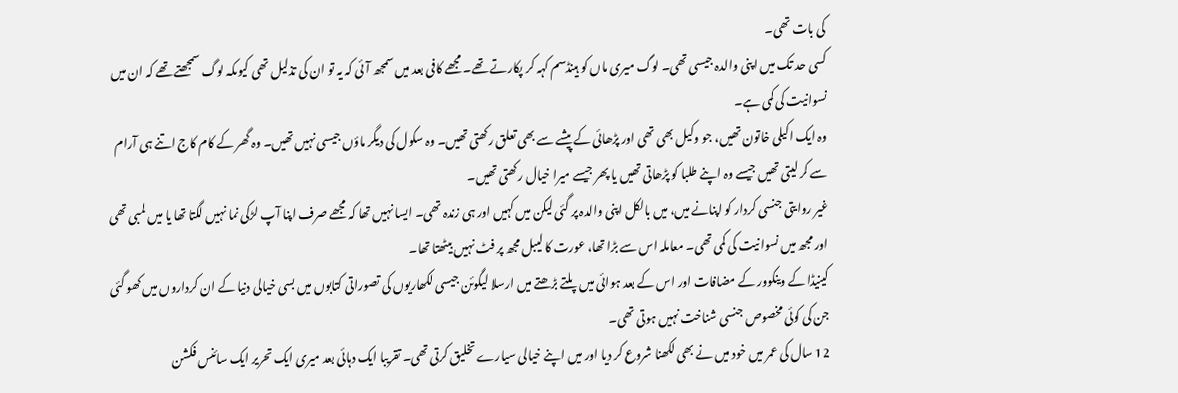کی بات تھی۔
کسی حد تک میں اپنی والدہ جیسی تھی۔ لوگ میری ماں کو ہینڈسم کہہ کر پکارتے تھے۔ مجھے کافی بعد میں سمجھ آئی کہ یہ تو ان کی تذلیل تھی کیوںکہ لوگ سمجھتے تھے کہ ان میں نسوانیت کی کمی ہے۔
وہ ایک اکیلی خاتون تھیں، جو وکیل بھی تھی اور پڑھائی کے پیشے سے بھی تعلق رکھتی تھیں۔ وہ سکول کی دیگر ماؤں جیسی نہیں تھیں۔ وہ گھر کے کام کاج اتنے ہی آرام سے کر لیتی تھیں جیسے وہ اپنے طلبا کو پڑھاتی تھیں یا پھر جیسے میرا خیال رکھتی تھیں۔
غیر روایتی جنسی کردار کو اپنانے میں، میں بالکل اپنی والدہ پر گئی لیکن میں کہیں اور ہی زندہ تھی۔ ایسا نہیں تھا کہ مجھے صرف اپنا آپ لڑکی نما نہیں لگتا تھا یا میں لمبی تھی اور مجھ میں نسوانیت کی کمی تھی۔ معاملہ اس سے بڑا تھا، عورت کا لیبل مجھ پر فٹ نہیں بیٹھتا تھا۔
کینیڈا کے وینکوور کے مضافات اور اس کے بعد ہوائی میں پلتے بڑھتے میں ارسلا لیگوئن جیسی لکھاریوں کی تصوراتی کتابوں میں بسی خیالی دنیا کے ان کرداروں میں کھو گئی جن کی کوئی مخصوص جنسی شناخت نہیں ہوتی تھی۔
12 سال کی عمر میں خود میں نے بھی لکھنا شروع کر دیا اور میں اپنے خیالی سیارے تخلیق کرتی تھی۔ تقریبا ایک دہائی بعد میری ایک تحریر ایک سائنس فکشن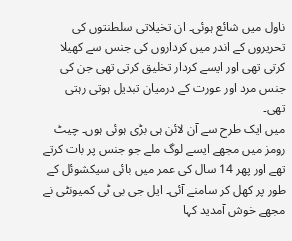ناول میں شائع ہوئی۔ ان تخیلاتی سلطنتوں کی تحریروں کے اندر میں کرداروں کی جنس سے کھیلا کرتی تھی اور ایسے کردار تخلیق کرتی تھی جن کی جنس مرد اور عورت کے درمیان تبدیل ہوتی رہتی تھی۔
میں ایک طرح سے آن لائن ہی بڑی ہوئی ہوں۔ چیٹ رومز میں مجھے ایسے لوگ ملے جو جنس پر بات کرتے تھے اور پھر 14 سال کی عمر میں بائی سیکشوئل کے طور پر کھل کر سامنے آئی۔ ایل جی بی ٹی کمیونٹی نے مجھے خوش آمدید کہا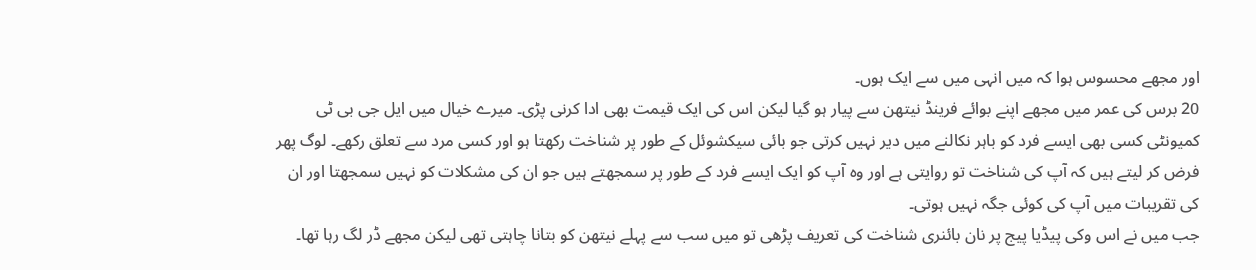اور مجھے محسوس ہوا کہ میں انہی میں سے ایک ہوں۔
20 برس کی عمر میں مجھے اپنے بوائے فرینڈ نیتھن سے پیار ہو گیا لیکن اس کی ایک قیمت بھی ادا کرنی پڑی۔ میرے خیال میں ایل جی بی ٹی کمیونٹی کسی بھی ایسے فرد کو باہر نکالنے میں دیر نہیں کرتی جو بائی سیکشوئل کے طور پر شناخت رکھتا ہو اور کسی مرد سے تعلق رکھے۔ لوگ پھر فرض کر لیتے ہیں کہ آپ کی شناخت تو روایتی ہے اور وہ آپ کو ایک ایسے فرد کے طور پر سمجھتے ہیں جو ان کی مشکلات کو نہیں سمجھتا اور ان کی تقریبات میں آپ کی کوئی جگہ نہیں ہوتی۔
جب میں نے اس وکی پیڈیا پیج پر نان بائنری شناخت کی تعریف پڑھی تو میں سب سے پہلے نیتھن کو بتانا چاہتی تھی لیکن مجھے ڈر لگ رہا تھا۔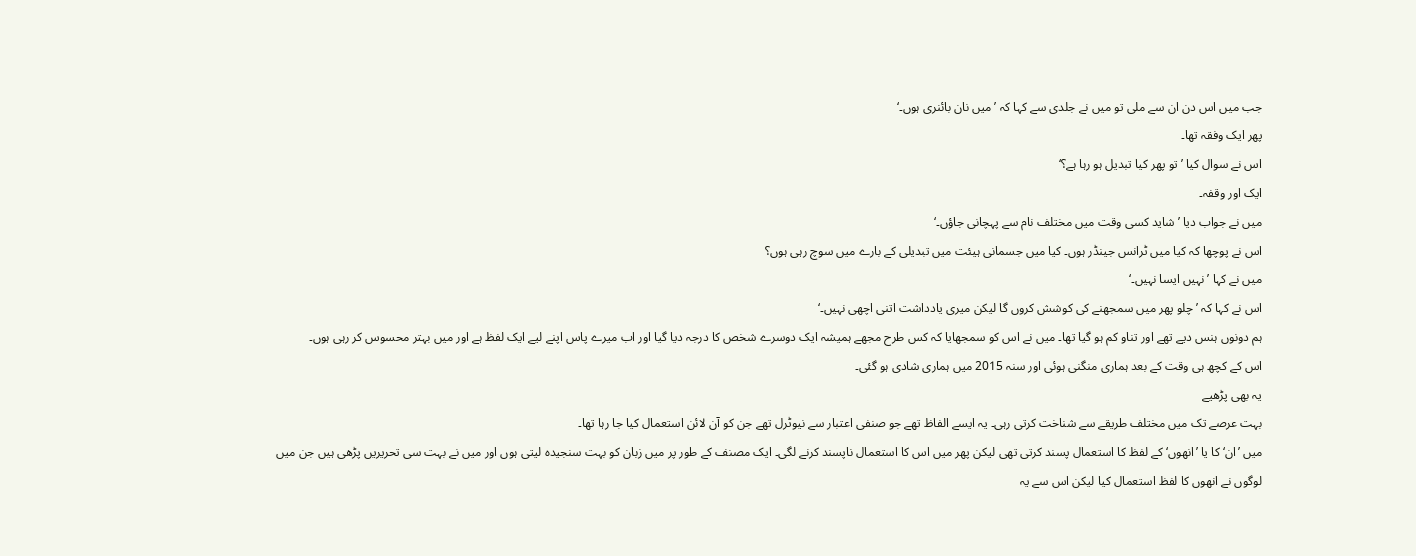جب میں اس دن ان سے ملی تو میں نے جلدی سے کہا کہ ’میں نان بائنری ہوں۔‘
پھر ایک وفقہ تھا۔
اس نے سوال کیا ’تو پھر کیا تبدیل ہو رہا ہے؟‘
ایک اور وقفہ۔
میں نے جواب دیا ’شاید کسی وقت میں مختلف نام سے پہچانی جاؤں۔‘
اس نے پوچھا کہ کیا میں ٹرانس جینڈر ہوں۔ کیا میں جسمانی ہیئت میں تبدیلی کے بارے میں سوچ رہی ہوں؟
میں نے کہا ’نہیں ایسا نہیں۔‘
اس نے کہا کہ ’چلو پھر میں سمجھنے کی کوشش کروں گا لیکن میری یادداشت اتنی اچھی نہیں۔‘
ہم دونوں ہنس دیے تھے اور تناو کم ہو گیا تھا۔ میں نے اس کو سمجھایا کہ کس طرح مجھے ہمیشہ ایک دوسرے شخص کا درجہ دیا گیا اور اب میرے پاس اپنے لیے ایک لفظ ہے اور میں بہتر محسوس کر رہی ہوں۔
اس کے کچھ ہی وقت کے بعد ہماری منگنی ہوئی اور سنہ 2015 میں ہماری شادی ہو گئی۔
یہ بھی پڑھیے
بہت عرصے تک میں مختلف طریقے سے شناخت کرتی رہی۔ یہ ایسے الفاظ تھے جو صنفی اعتبار سے نیوٹرل تھے جن کو آن لائن استعمال کیا جا رہا تھا۔
میں ’ان‘ کا یا ’انھوں‘ کے لفظ کا استعمال پسند کرتی تھی لیکن پھر میں اس کا استعمال ناپسند کرنے لگی۔ ایک مصنف کے طور پر میں زبان کو بہت سنجیدہ لیتی ہوں اور میں نے بہت سی تحریریں پڑھی ہیں جن میں لوگوں نے انھوں کا لفظ استعمال کیا لیکن اس سے یہ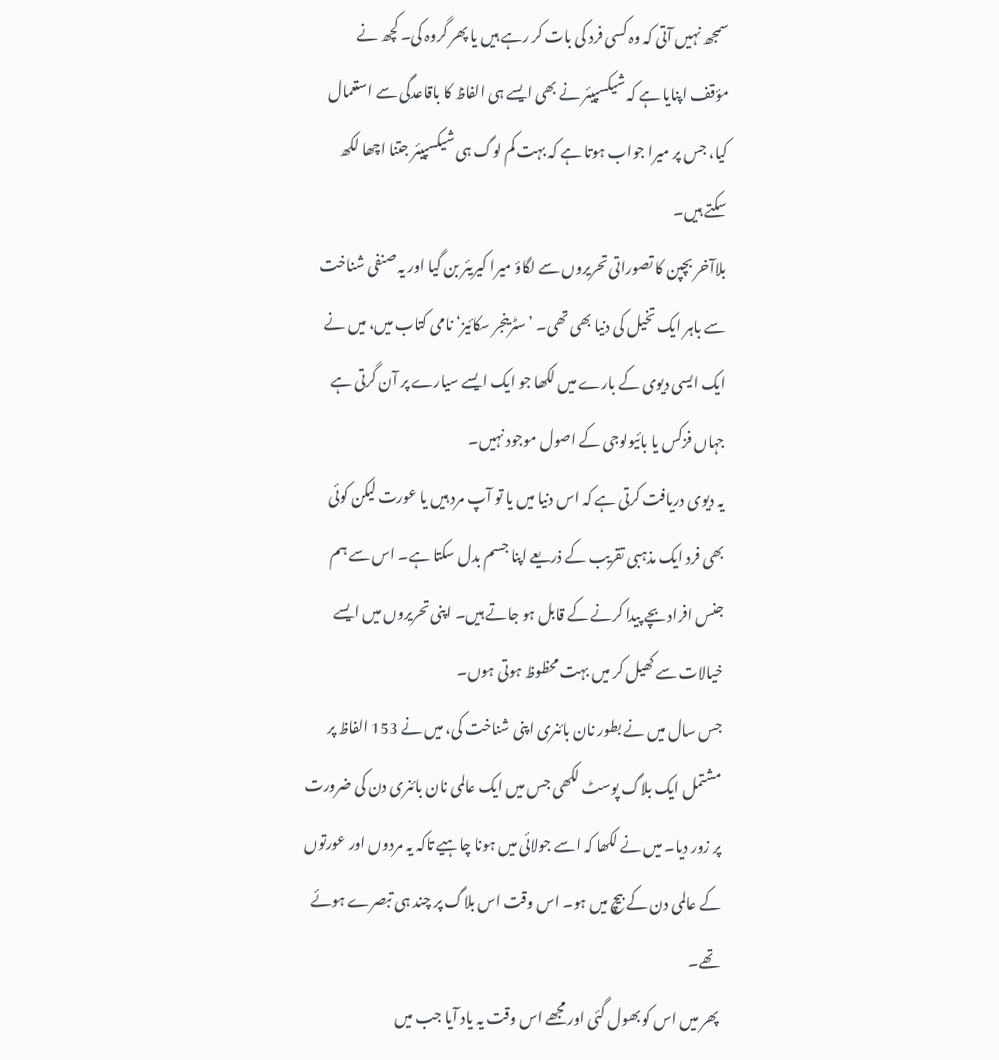سمجھ نہیں آتی کہ وہ کسی فرد کی بات کر رہے ہیں یا پھر گروہ کی۔ کچھ نے مؤقف اپنایا ہے کہ شیکسپیئر نے بھی ایسے ہی الفاظ کا باقاعدگی سے استعمال کیا، جس پر میرا جواب ہوتا ہے کہ بہت کم لوگ ہی شیکسپیئر جتنا اچھا لکھ سکتے ہیں۔
بلاآخر بچپن کا تصوراتی تحریروں سے لگاؤ میرا کیریئر بن گیا اور یہ صنفی شناخت سے باہر ایک تخیل کی دنیا بھی تھی۔ ’سٹرینجر سکائیز‘ نامی کتاب میں، میں نے ایک ایسی دیوی کے بارے میں لکھا جو ایک ایسے سیارے پر آن گرتی ہے جہاں فزکس یا بائیولوجی کے اصول موجود نہیں۔
یہ دیوی دریافت کرتی ہے کہ اس دنیا میں یا تو آپ مرد ہیں یا عورت لیکن کوئی بھی فرد ایک مذہبی تقریب کے ذریعے اپنا جسم بدل سکتا ہے۔ اس سے ہم جنس افراد بچے پیدا کرنے کے قابل ہو جاتے ہیں۔ اپنی تحریروں میں ایسے خیالات سے کھیل کر میں بہت محظوظ ہوتی ہوں۔
جس سال میں نے بطور نان بائنری اپنی شناخت کی، میں نے 153 الفاظ پر مشتمل ایک بلاگ پوسٹ لکھی جس میں ایک عالمی نان بائنری دن کی ضرورت پر زور دیا۔ میں نے لکھا کہ اسے جولائی میں ہونا چاہیے تاکہ یہ مردوں اور عورتوں کے عالمی دن کے بیچ میں ہو۔ اس وقت اس بلاگ پر چند ہی تبصرے ہوئے تھے۔
پھر میں اس کو بھول گئی اور مجھے اس وقت یہ یاد آیا جب میں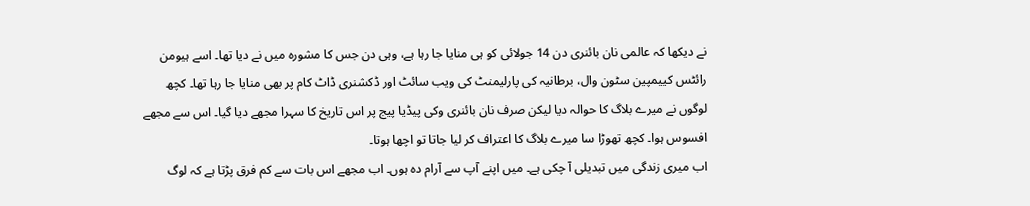نے دیکھا کہ عالمی نان بائنری دن 14 جولائی کو ہی منایا جا رہا ہے، وہی دن جس کا مشورہ میں نے دیا تھا۔ اسے ہیومن رائٹس کییمپین سٹون وال، برطانیہ کی پارلیمنٹ کی ویب سائٹ اور ڈکشنری ڈاٹ کام پر بھی منایا جا رہا تھا۔ کچھ لوگوں نے میرے بلاگ کا حوالہ دیا لیکن صرف نان بائنری وکی پیڈیا پیج پر اس تاریخ کا سہرا مجھے دیا گیا۔ اس سے مجھے افسوس ہوا۔ کچھ تھوڑا سا میرے بلاگ کا اعتراف کر لیا جاتا تو اچھا ہوتا۔
اب میری زندگی میں تبدیلی آ چکی ہے۔ میں اپنے آپ سے آرام دہ ہوں۔ اب مجھے اس بات سے کم فرق پڑتا ہے کہ لوگ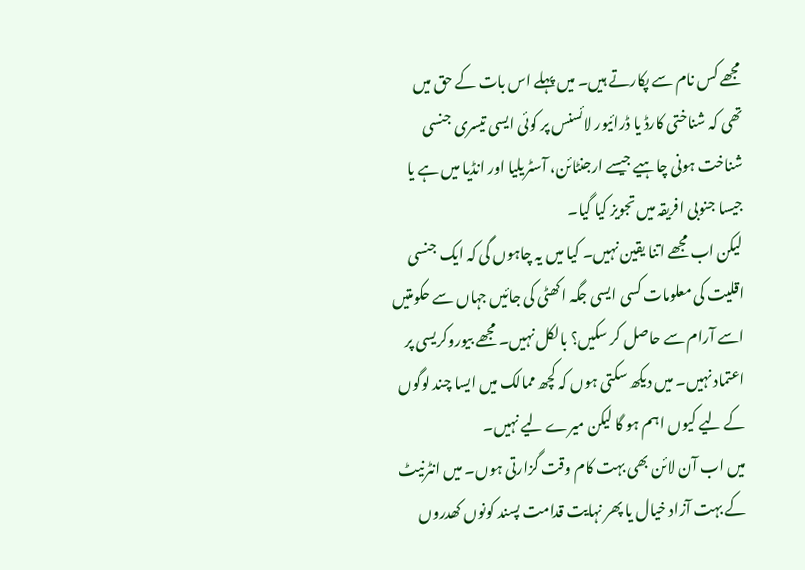مجھے کس نام سے پکارتے ہیں۔ میں پہلے اس بات کے حق میں تھی کہ شناختی کارڈ یا ڈرائیور لائسنس پر کوئی ایسی تیسری جنسی شناخت ہونی چاہیے جیسے ارجنٹائن، آسٹریلیا اور انڈیا میں ہے یا جیسا جنوبی افریقہ میں تجویز کیا گیا۔
لیکن اب مجھے اتنا یقین نہیں۔ کیا میں یہ چاہوں گی کہ ایک جنسی اقلیت کی معلومات کسی ایسی جگہ اکھٹی کی جائیں جہاں سے حکومتیں اسے آرام سے حاصل کر سکیں؟ بالکل نہیں۔ مجھے بیوروکریسی پر اعتماد نہیں۔ میں دیکھ سکتی ہوں کہ کچھ ممالک میں ایسا چند لوگوں کے لیے کیوں اہم ہو گا لیکن میرے لیے نہیں۔
میں اب آن لائن بھی بہت کام وقت گزارتی ہوں۔ میں انٹرنیٹ کے بہت آزاد خیال یا پھر نہایت قدامت پسند کونوں کھدروں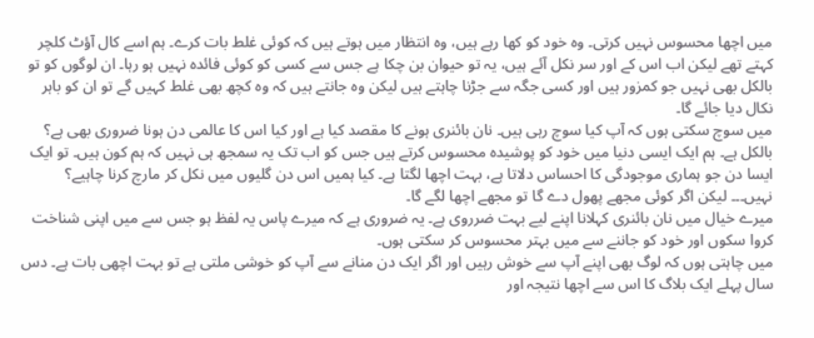میں اچھا محسوس نہیں کرتی۔ وہ خود کو کھا رہے ہیں، وہ انتظار میں ہوتے ہیں کہ کوئی غلط بات کرے۔ ہم اسے کال آؤٹ کلچر کہتے تھے لیکن اب اس کے اور سر نکل آئے ہیں، یہ تو حیوان بن چکا ہے جس سے کسی کو کوئی فائدہ نہیں ہو رہا۔ ان لوگوں کو تو بالکل بھی نہیں جو کمزور ہیں اور کسی جگہ سے جڑنا چاہتے ہیں لیکن وہ جانتے ہیں کہ وہ کچھ بھی غلط کہیں گے تو ان کو باہر نکال دیا جائے گا۔
میں سوچ سکتی ہوں کہ آپ کیا سوچ رہی ہیں۔ نان بائنری ہونے کا مقصد کیا ہے اور کیا اس کا عالمی دن ہونا ضروری بھی ہے؟
بالکل ہے۔ ہم ایک ایسی دنیا میں خود کو پوشیدہ محسوس کرتے ہیں جس کو اب تک یہ سمجھ ہی نہیں کہ ہم کون ہیں۔ تو ایک ایسا دن جو ہماری موجودگی کا احساس دلاتا ہے، بہت اچھا لگتا ہے۔ کیا ہمیں اس دن گلیوں میں نکل کر مارچ کرنا چاہیے؟ نہیں۔۔۔ لیکن اگر کوئی مجھے پھول دے گا تو مجھے اچھا لگے گا۔
میرے خیال میں نان بائنری کہلانا اپنے لیے بہت ضرروی ہے۔ یہ ضروری ہے کہ میرے پاس یہ لفظ ہو جس سے میں اپنی شناخت کروا سکوں اور خود کو جاننے سے میں بہتر محسوس کر سکتی ہوں۔
میں چاہتی ہوں کہ لوگ بھی اپنے آپ سے خوش رہیں اور اگر ایک دن منانے سے آپ کو خوشی ملتی ہے تو بہت اچھی بات ہے۔ دس سال پہلے ایک بلاگ کا اس سے اچھا نتیجہ اور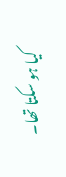کیا ہو سکتا تھا۔